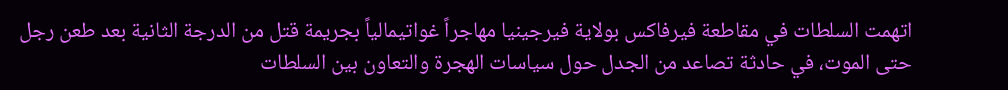اتهمت السلطات في مقاطعة فيرفاكس بولاية فيرجينيا مهاجراً غواتيمالياً بجريمة قتل من الدرجة الثانية بعد طعن رجل حتى الموت، في حادثة تصاعد من الجدل حول سياسات الهجرة والتعاون بين السلطات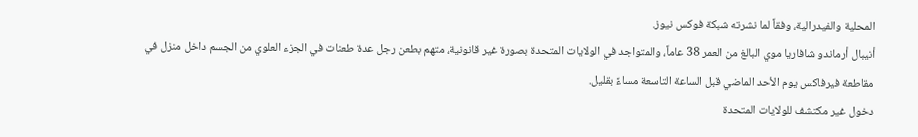المحلية والفيدرالية، وفقاً لما نشرته شبكة فوكس نيوز.
أنيبال أرماندو شافاريا موي البالغ من العمر 38 عاماً، والمتواجد في الولايات المتحدة بصورة غير قانونية، متهم بطعن رجل عدة طعنات في الجزء العلوي من الجسم داخل منزل في مقاطعة فيرفاكس يوم الأحد الماضي قبل الساعة التاسعة مساءً بقليل.
دخول غير مكتشف للولايات المتحدة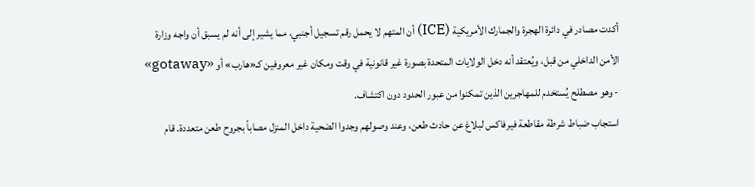أكدت مصادر في دائرة الهجرة والجمارك الأمريكية (ICE) أن المتهم لا يحمل رقم تسجيل أجنبي، مما يشير إلى أنه لم يسبق أن واجه وزارة الأمن الداخلي من قبل، ويُعتقد أنه دخل الولايات المتحدة بصورة غير قانونية في وقت ومكان غير معروفين كـ«هارب» أو «gotaway» - وهو مصطلح يُستخدم للمهاجرين الذين تمكنوا من عبور الحدود دون اكتشاف.
استجاب ضباط شرطة مقاطعة فيرفاكس لبلاغ عن حادث طعن، وعند وصولهم وجدوا الضحية داخل المنزل مصاباً بجروح طعن متعددة. قام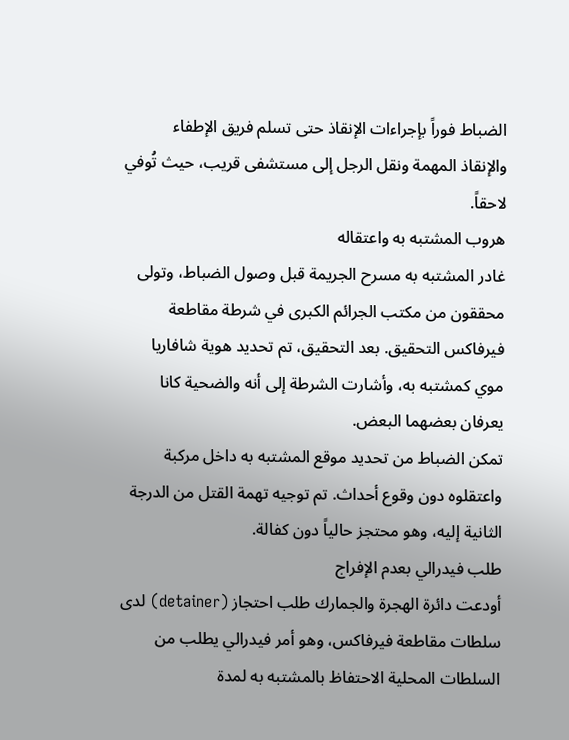الضباط فوراً بإجراءات الإنقاذ حتى تسلم فريق الإطفاء والإنقاذ المهمة ونقل الرجل إلى مستشفى قريب، حيث تُوفي لاحقاً.
هروب المشتبه به واعتقاله
غادر المشتبه به مسرح الجريمة قبل وصول الضباط، وتولى محققون من مكتب الجرائم الكبرى في شرطة مقاطعة فيرفاكس التحقيق. بعد التحقيق، تم تحديد هوية شافاريا موي كمشتبه به، وأشارت الشرطة إلى أنه والضحية كانا يعرفان بعضهما البعض.
تمكن الضباط من تحديد موقع المشتبه به داخل مركبة واعتقلوه دون وقوع أحداث. تم توجيه تهمة القتل من الدرجة الثانية إليه، وهو محتجز حالياً دون كفالة.
طلب فيدرالي بعدم الإفراج
أودعت دائرة الهجرة والجمارك طلب احتجاز (detainer) لدى سلطات مقاطعة فيرفاكس، وهو أمر فيدرالي يطلب من السلطات المحلية الاحتفاظ بالمشتبه به لمدة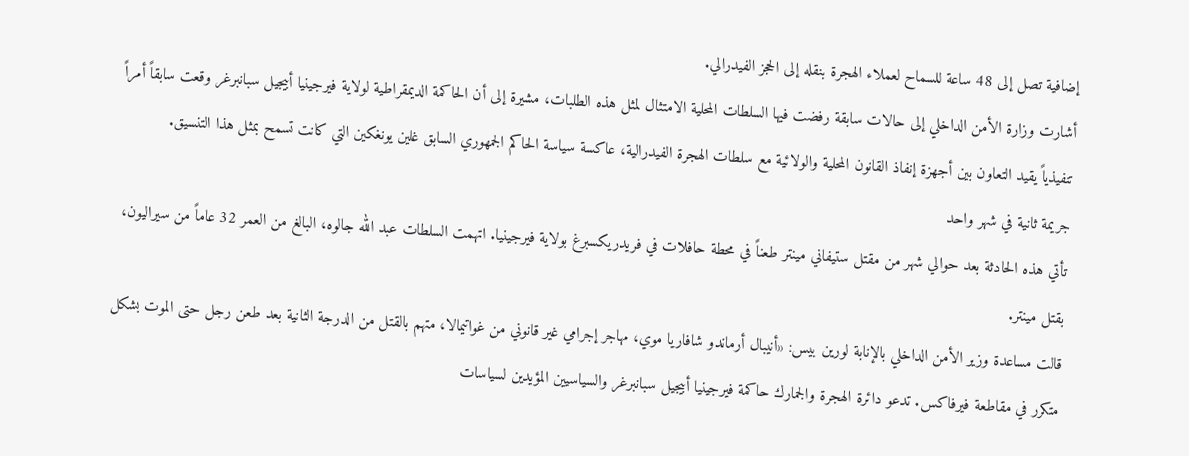إضافية تصل إلى 48 ساعة للسماح لعملاء الهجرة بنقله إلى الحجز الفيدرالي.
أشارت وزارة الأمن الداخلي إلى حالات سابقة رفضت فيها السلطات المحلية الامتثال لمثل هذه الطلبات، مشيرة إلى أن الحاكمة الديمقراطية لولاية فيرجينيا أبيجيل سبانبرغر وقعت سابقاً أمراً تنفيذياً يقيد التعاون بين أجهزة إنفاذ القانون المحلية والولائية مع سلطات الهجرة الفيدرالية، عاكسة سياسة الحاكم الجمهوري السابق غلين يونغكين التي كانت تسمح بمثل هذا التنسيق.
جريمة ثانية في شهر واحد
تأتي هذه الحادثة بعد حوالي شهر من مقتل ستيفاني مينتر طعناً في محطة حافلات في فريدريكسبرغ بولاية فيرجينيا. اتهمت السلطات عبد الله جالوه، البالغ من العمر 32 عاماً من سيراليون، بقتل مينتر.
قالت مساعدة وزير الأمن الداخلي بالإنابة لورين بيس: «أنيبال أرماندو شافاريا موي، مهاجر إجرامي غير قانوني من غواتيمالا، متهم بالقتل من الدرجة الثانية بعد طعن رجل حتى الموت بشكل متكرر في مقاطعة فيرفاكس. تدعو دائرة الهجرة والجمارك حاكمة فيرجينيا أبيجيل سبانبرغر والسياسيين المؤيدين لسياسات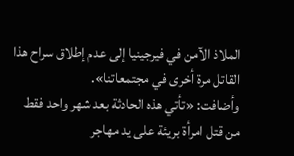الملاذ الآمن في فيرجينيا إلى عدم إطلاق سراح هذا القاتل مرة أخرى في مجتمعاتنا».
وأضافت: «تأتي هذه الحادثة بعد شهر واحد فقط من قتل امرأة بريئة على يد مهاجر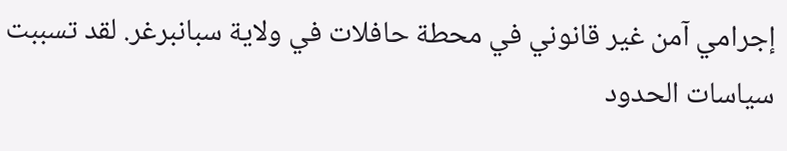إجرامي آمن غير قانوني في محطة حافلات في ولاية سبانبرغر. لقد تسببت سياسات الحدود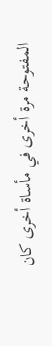المفتوحة مرة أخرى في مأساة أخرى كان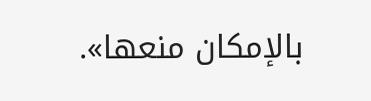بالإمكان منعها».